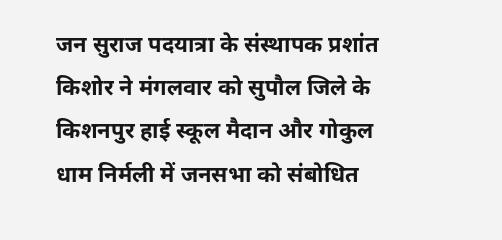जन सुराज पदयात्रा के संस्थापक प्रशांत किशोर ने मंगलवार को सुपौल जिले के किशनपुर हाई स्कूल मैदान और गोकुल धाम निर्मली में जनसभा को संबोधित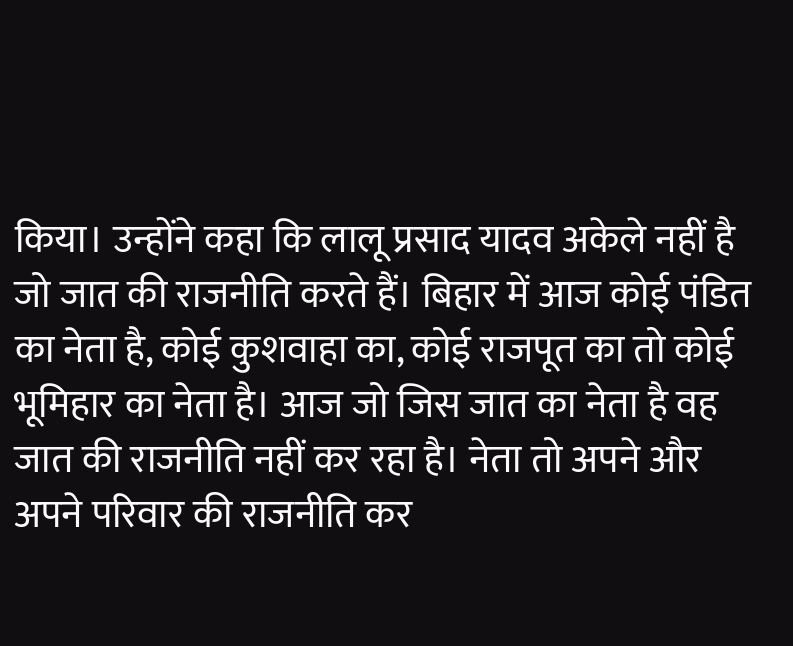किया। उन्होंने कहा कि लालू प्रसाद यादव अकेले नहीं है जो जात की राजनीति करते हैं। बिहार में आज कोई पंडित का नेता है, कोई कुशवाहा का, कोई राजपूत का तो कोई भूमिहार का नेता है। आज जो जिस जात का नेता है वह जात की राजनीति नहीं कर रहा है। नेता तो अपने और अपने परिवार की राजनीति कर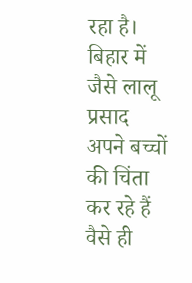रहा है। बिहार में जैसे लालू प्रसाद अपने बच्चों की चिंता कर रहे हैं वैसे ही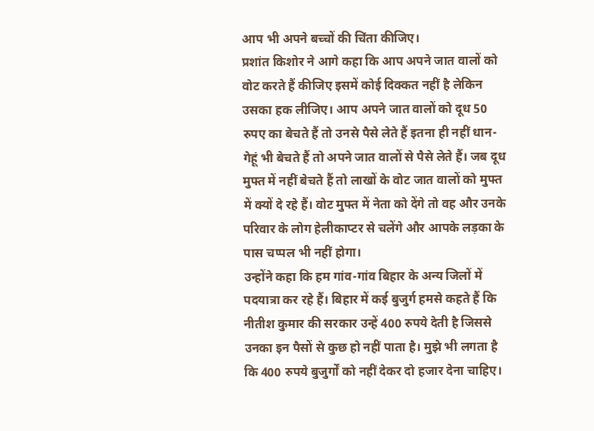आप भी अपने बच्चों की चिंता कीजिए।
प्रशांत किशोर ने आगे कहा कि आप अपने जात वालों को वोट करते हैं कीजिए इसमें कोई दिक्कत नहीं है लेकिन उसका हक लीजिए। आप अपने जात वालों को दूध 50 रुपए का बेचते हैं तो उनसे पैसे लेते हैं इतना ही नहीं धान-गेहूं भी बेचते हैं तो अपने जात वालों से पैसे लेते हैं। जब दूध मुफ्त में नहीं बेचते हैं तो लाखों के वोट जात वालों को मुफ्त में क्यों दे रहे हैं। वोट मुफ्त में नेता को देंगे तो वह और उनके परिवार के लोग हेलीकाप्टर से चलेंगे और आपके लड़का के पास चप्पल भी नहीं होगा।
उन्होंने कहा कि हम गांव-गांव बिहार के अन्य जिलों में पदयात्रा कर रहे हैं। बिहार में कई बुजुर्ग हमसे कहते हैं कि नीतीश कुमार की सरकार उन्हें 400 रुपये देती है जिससे उनका इन पैसों से कुछ हो नहीं पाता है। मुझे भी लगता है कि 400 रुपये बुजुर्गों को नहीं देकर दो हजार देना चाहिए।